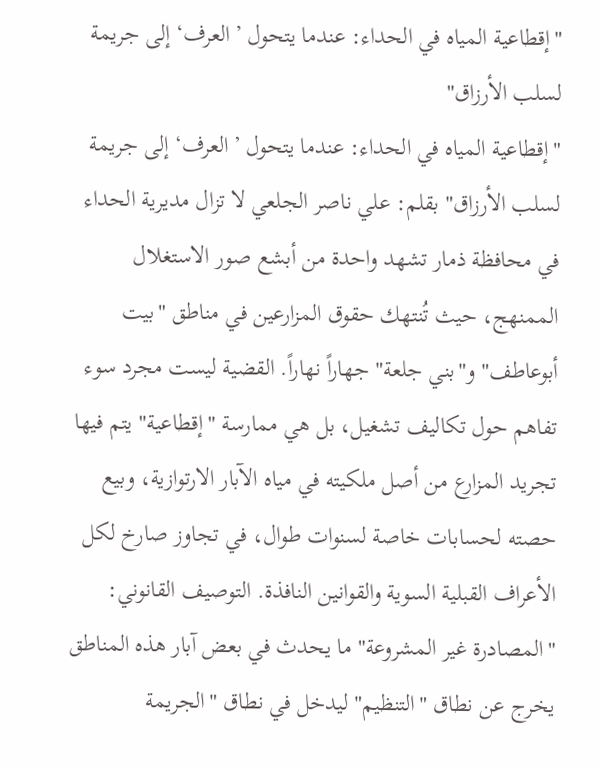"إقطاعية المياه في الحداء: عندما يتحول ’العرف‘ إلى جريمة لسلب الأرزاق"
"إقطاعية المياه في الحداء: عندما يتحول ’العرف‘ إلى جريمة لسلب الأرزاق" بقلم: علي ناصر الجلعي لا تزال مديرية الحداء في محافظة ذمار تشهد واحدة من أبشع صور الاستغلال الممنهج، حيث تُنتهك حقوق المزارعين في مناطق "بيت أبوعاطف" و"بني جلعة" جهاراً نهاراً. القضية ليست مجرد سوء تفاهم حول تكاليف تشغيل، بل هي ممارسة "إقطاعية" يتم فيها تجريد المزارع من أصل ملكيته في مياه الآبار الارتوازية، وبيع حصته لحسابات خاصة لسنوات طوال، في تجاوز صارخ لكل الأعراف القبلية السوية والقوانين النافذة. التوصيف القانوني: "المصادرة غير المشروعة" ما يحدث في بعض آبار هذه المناطق يخرج عن نطاق "التنظيم" ليدخل في نطاق "الجريمة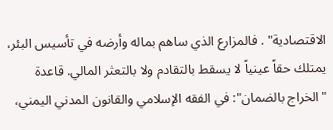الاقتصادية" . فالمزارع الذي ساهم بماله وأرضه في تأسيس البئر، يمتلك حقاً عينياً لا يسقط بالتقادم ولا بالتعثر المالي. قاعدة "الخراج بالضمان": في الفقه الإسلامي والقانون المدني اليمني،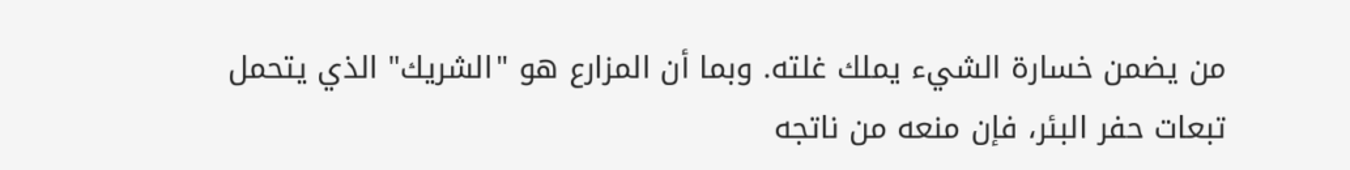من يضمن خسارة الشيء يملك غلته. وبما أن المزارع هو "الشريك" الذي يتحمل تبعات حفر البئر، فإن منعه من ناتجه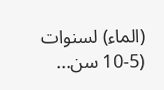(الماء) لسنوات (5-10 سن...